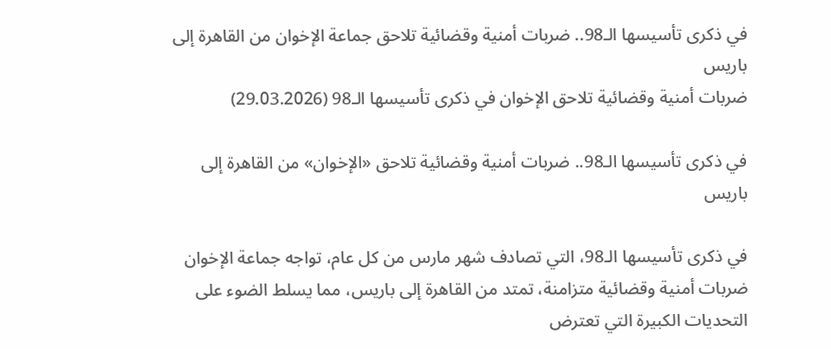في ذكرى تأسيسها الـ98.. ضربات أمنية وقضائية تلاحق جماعة الإخوان من القاهرة إلى باريس
ضربات أمنية وقضائية تلاحق الإخوان في ذكرى تأسيسها الـ98 (29.03.2026)

في ذكرى تأسيسها الـ98.. ضربات أمنية وقضائية تلاحق «الإخوان» من القاهرة إلى باريس

في ذكرى تأسيسها الـ98، التي تصادف شهر مارس من كل عام، تواجه جماعة الإخوان ضربات أمنية وقضائية متزامنة، تمتد من القاهرة إلى باريس، مما يسلط الضوء على التحديات الكبيرة التي تعترض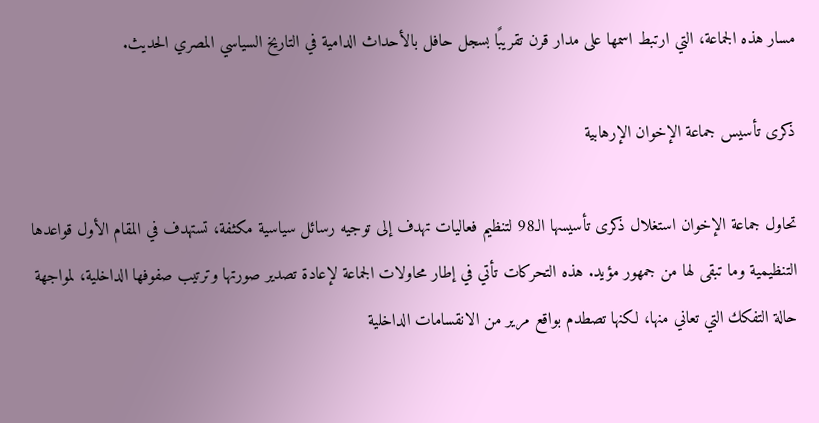مسار هذه الجماعة، التي ارتبط اسمها على مدار قرن تقريبًا بسجل حافل بالأحداث الدامية في التاريخ السياسي المصري الحديث.

ذكرى تأسيس جماعة الإخوان الإرهابية

تحاول جماعة الإخوان استغلال ذكرى تأسيسها الـ98 لتنظيم فعاليات تهدف إلى توجيه رسائل سياسية مكثفة، تستهدف في المقام الأول قواعدها التنظيمية وما تبقى لها من جمهور مؤيد. هذه التحركات تأتي في إطار محاولات الجماعة لإعادة تصدير صورتها وترتيب صفوفها الداخلية، لمواجهة حالة التفكك التي تعاني منها، لكنها تصطدم بواقع مرير من الانقسامات الداخلية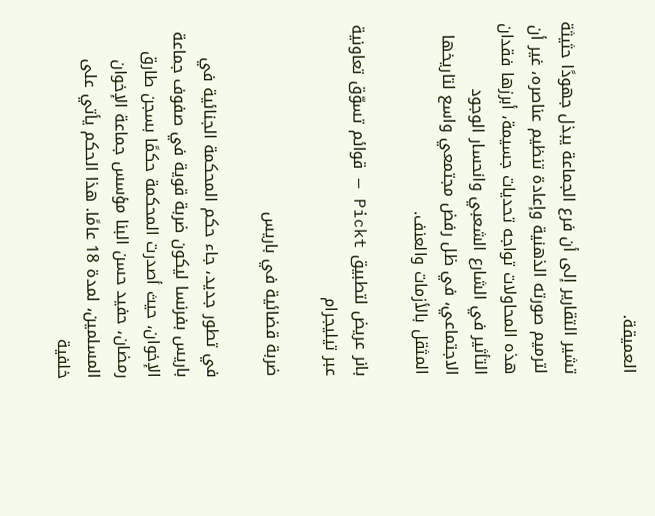العميقة.

تشير التقارير إلى أن فرع الجماعة يبذل جهودًا حثيثة لترميم صورته الذهنية وإعادة تنظيم عناصره، غير أن هذه المحاولات تواجه تحديات جسيمة، أبرزها فقدان التأثير في الشارع الشعبي وانحسار الوجود الاجتماعي، في ظل رفض مجتمعي واسع لتاريخها المثقل بالأزمات والعنف.

بانر عريض لتطبيق Pickt — قوائم تسوّق تعاونية عبر تيليجرام

ضربة قضائية في باريس

في تطور جديد، جاء حكم المحكمة الجنائية في باريس بفرنسا ليكون ضربة قوية في صفوف جماعة الإخوان، حيث أصدرت المحكمة حكمًا بسجن طارق رمضان، حفيد حسن البنا مؤسس جماعة الإخوان المسلمين، لمدة 18 عامًا. هذا الحكم يأتي على خلفية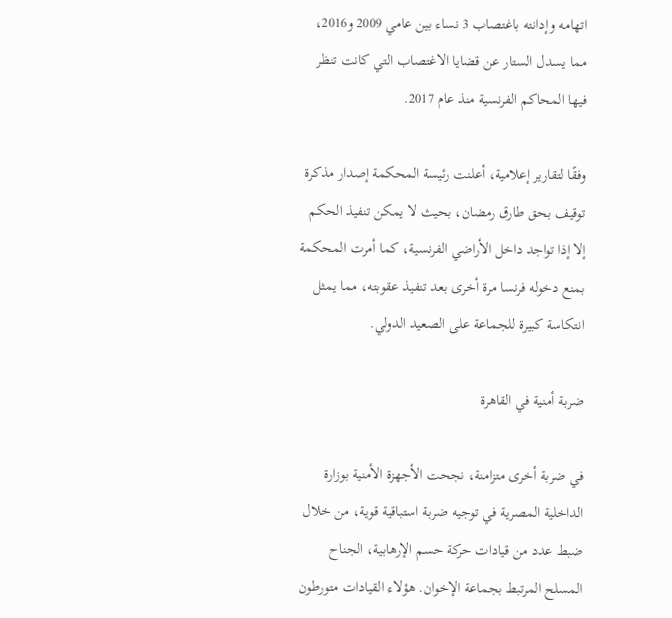اتهامه وإدانته باغتصاب 3 نساء بين عامي 2009 و2016، مما يسدل الستار عن قضايا الاغتصاب التي كانت تنظر فيها المحاكم الفرنسية منذ عام 2017.

وفقًا لتقارير إعلامية، أعلنت رئيسة المحكمة إصدار مذكرة توقيف بحق طارق رمضان، بحيث لا يمكن تنفيذ الحكم إلا إذا تواجد داخل الأراضي الفرنسية، كما أمرت المحكمة بمنع دخوله فرنسا مرة أخرى بعد تنفيذ عقوبته، مما يمثل انتكاسة كبيرة للجماعة على الصعيد الدولي.

ضربة أمنية في القاهرة

في ضربة أخرى متزامنة، نجحت الأجهزة الأمنية بوزارة الداخلية المصرية في توجيه ضربة استباقية قوية، من خلال ضبط عدد من قيادات حركة حسم الإرهابية، الجناح المسلح المرتبط بجماعة الإخوان. هؤلاء القيادات متورطون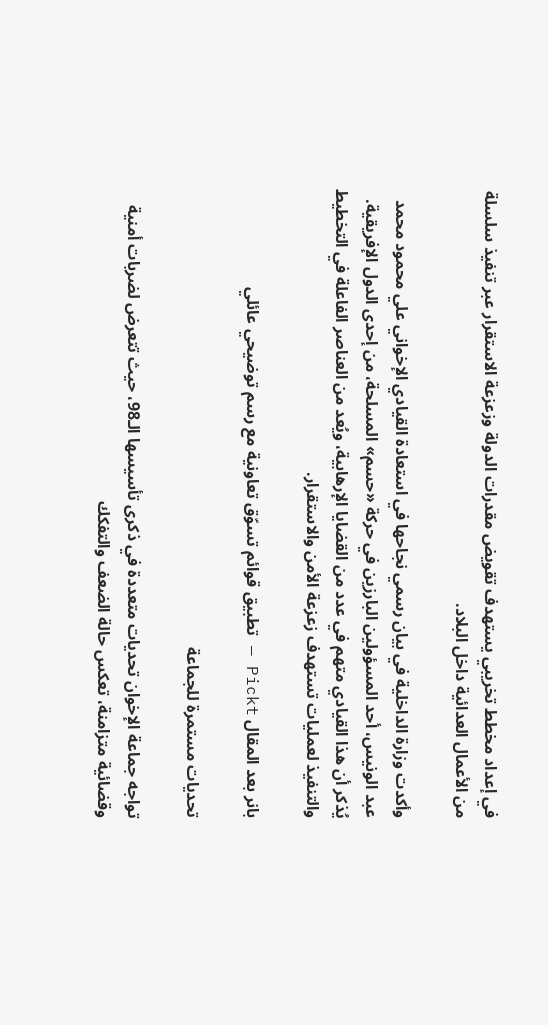في إعداد مخطط تخريبي يستهدف تقويض مقدرات الدولة وزعزعة الاستقرار عبر تنفيذ سلسلة من الأعمال العدائية داخل البلاد.

وأكدت وزارة الداخلية في بيان رسمي نجاحها في استعادة القيادي الإخواني علي محمود محمد عبد الونيس، أحد المسؤولين البارزين في حركة «حسم» المسلحة، من إحدى الدول الإفريقية. يُذكر أن هذا القيادي متهم في عدد من القضايا الإرهابية، ويُعد من العناصر الفاعلة في التخطيط والتنفيذ لعمليات تستهدف زعزعة الأمن والاستقرار.

بانر بعد المقال Pickt — تطبيق قوائم تسوّق تعاونية مع رسم توضيحي عائلي

تحديات مستمرة للجماعة

تواجه جماعة الإخوان تحديات متعددة في ذكرى تأسيسها الـ98، حيث تتعرض لضربات أمنية وقضائية متزامنة، تعكس حالة الضعف والتفكك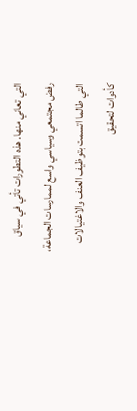التي تعاني منها. هذه التطورات تأتي في سياق رفض مجتمعي وسياسي واسع لممارسات الجماعة، التي طالما اتسمت بتوظيف العنف والاغتيالات كأدوات لتحقيق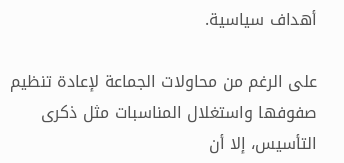أهداف سياسية.

على الرغم من محاولات الجماعة لإعادة تنظيم صفوفها واستغلال المناسبات مثل ذكرى التأسيس، إلا أن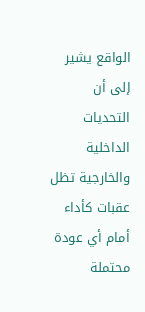الواقع يشير إلى أن التحديات الداخلية والخارجية تظل عقبات كأداء أمام أي عودة محتملة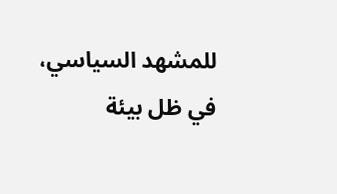للمشهد السياسي، في ظل بيئة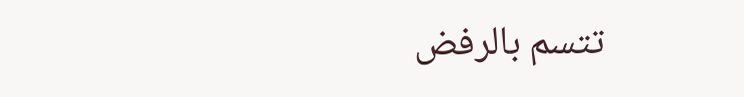تتسم بالرفض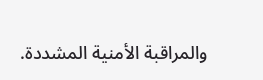والمراقبة الأمنية المشددة.